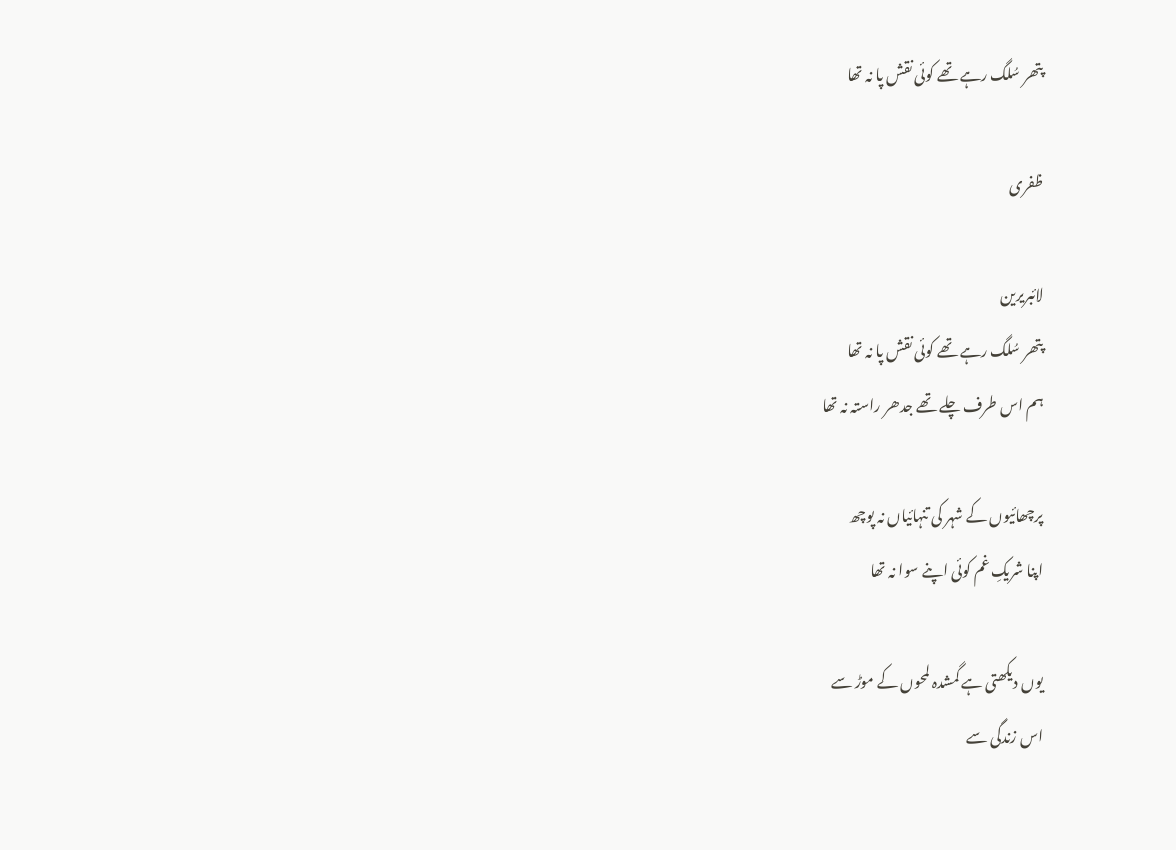پتھر سُلگ رہے تھے کوئی نقش پا نہ تھا

ظفری

لائبریرین
پتھر سُلگ رہے تھے کوئی نقش پا نہ تھا
ہم اس طرف چلے تھے جدھر راستہ نہ تھا

پرچھائیوں کے شہر کی تنہائیاں نہ پوچھ
اپنا شریکِ غم کوئی اپنے سوا نہ تھا

یوں دیکھتی ہے گمشدہ لمحوں کے موڑ سے
اس زندگی سے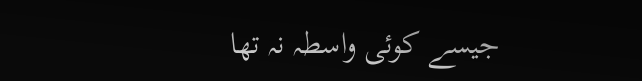جیسے کوئی واسطہ نہ تھا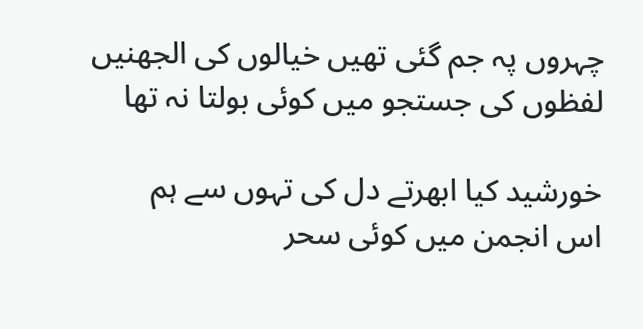چہروں پہ جم گئی تھیں خیالوں کی الجھنیں
لفظوں کی جستجو میں کوئی بولتا نہ تھا

خورشید کیا ابھرتے دل کی تہوں سے ہم
اس انجمن میں کوئی سحر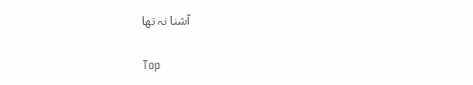آشنا نہ تھا

Top